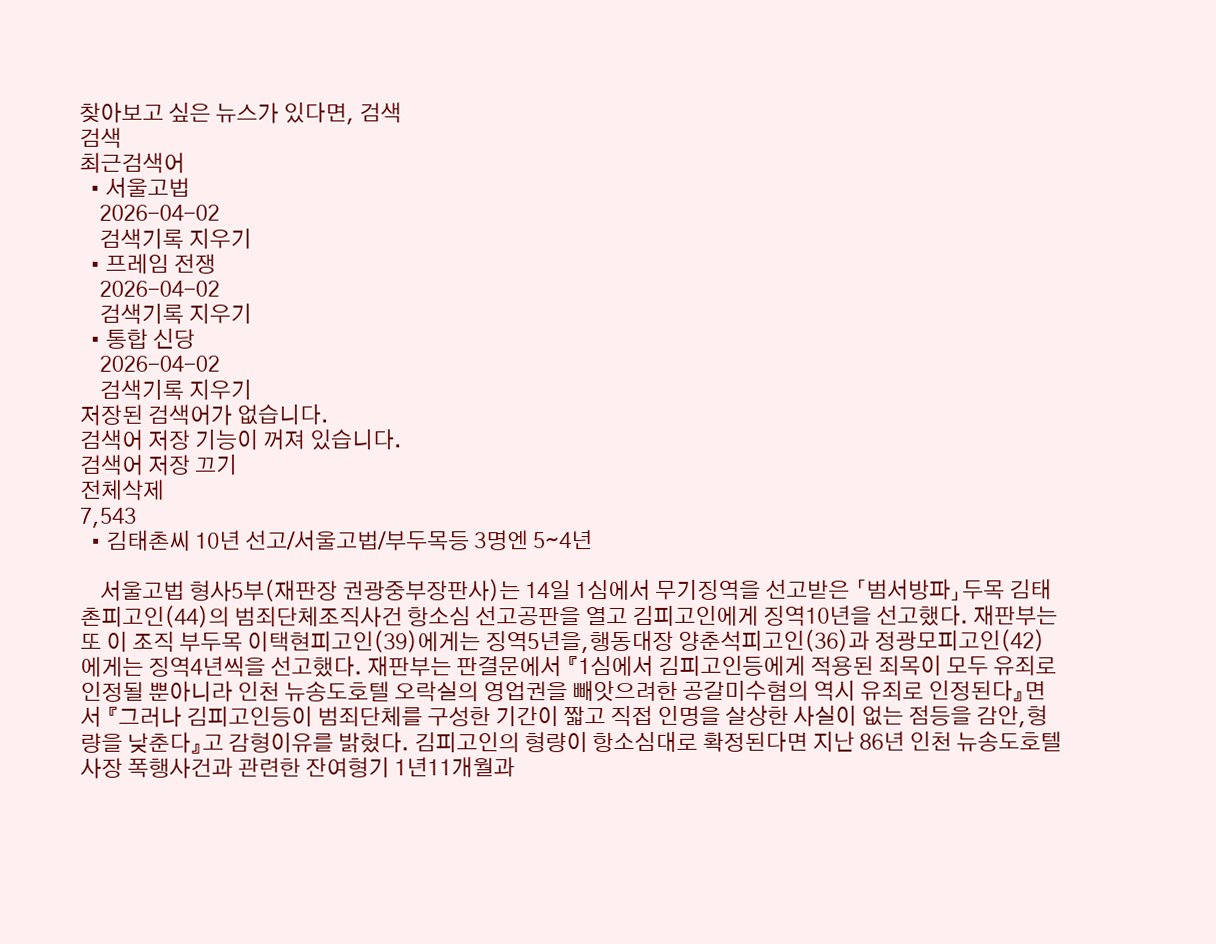찾아보고 싶은 뉴스가 있다면, 검색
검색
최근검색어
  • 서울고법
    2026-04-02
    검색기록 지우기
  • 프레임 전쟁
    2026-04-02
    검색기록 지우기
  • 통합 신당
    2026-04-02
    검색기록 지우기
저장된 검색어가 없습니다.
검색어 저장 기능이 꺼져 있습니다.
검색어 저장 끄기
전체삭제
7,543
  • 김태촌씨 10년 선고/서울고법/부두목등 3명엔 5∼4년

    서울고법 형사5부(재판장 권광중부장판사)는 14일 1심에서 무기징역을 선고받은 「범서방파」두목 김태촌피고인(44)의 범죄단체조직사건 항소심 선고공판을 열고 김피고인에게 징역10년을 선고했다. 재판부는 또 이 조직 부두목 이택현피고인(39)에게는 징역5년을,행동대장 양춘석피고인(36)과 정광모피고인(42)에게는 징역4년씩을 선고했다. 재판부는 판결문에서 『1심에서 김피고인등에게 적용된 죄목이 모두 유죄로 인정될 뿐아니라 인천 뉴송도호텔 오락실의 영업권을 빼앗으려한 공갈미수혐의 역시 유죄로 인정된다』면서 『그러나 김피고인등이 범죄단체를 구성한 기간이 짧고 직접 인명을 살상한 사실이 없는 점등을 감안,형량을 낮춘다』고 감형이유를 밝혔다. 김피고인의 형량이 항소심대로 확정된다면 지난 86년 인천 뉴송도호텔 사장 폭행사건과 관련한 잔여형기 1년11개월과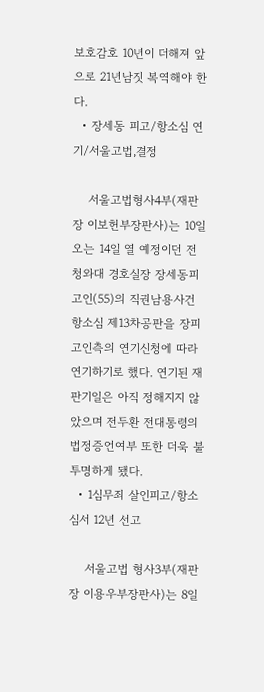보호감호 10년이 더해져 앞으로 21년남짓 복역해야 한다.
  • 장세동 피고/항소심 연기/서울고법,결정

    서울고법형사4부(재판장 이보헌부장판사)는 10일 오는 14일 열 예정이던 전 청와대 경호실장 장세동피고인(55)의 직권남용사건 항소심 제13차공판을 장피고인측의 연기신청에 따라 연기하기로 했다. 연기된 재판기일은 아직 정해지지 않았으며 전두환 전대통령의 법정증언여부 또한 더욱 불투명하게 됐다.
  • 1심무죄 살인피고/항소심서 12년 선고

    서울고법 형사3부(재판장 이용우부장판사)는 8일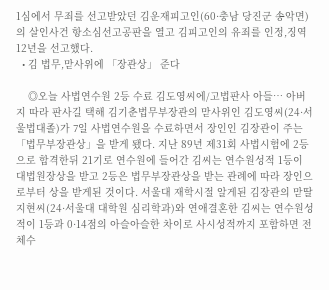1심에서 무죄를 선고받았던 김운재피고인(60·충남 당진군 송악면)의 살인사건 항소심선고공판을 열고 김피고인의 유죄를 인정,징역 12년을 선고했다.
  • 김 법무,맏사위에 「장관상」 준다

    ◎오늘 사법연수원 2등 수료 김도영씨에/고법판사 아들… 아버지 따라 판사길 택해 김기춘법무부장관의 맏사위인 김도영씨(24·서울법대졸)가 7일 사법연수원을 수료하면서 장인인 김장관이 주는 「법무부장관상」을 받게 됐다. 지난 89년 제31회 사법시험에 2등으로 합격한뒤 21기로 연수원에 들어간 김씨는 연수원성적 1등이 대법원장상을 받고 2등은 법무부장관상을 받는 관례에 따라 장인으로부터 상을 받게된 것이다. 서울대 재학시절 알게된 김장관의 맏딸 지현씨(24·서울대 대학원 심리학과)와 연애결혼한 김씨는 연수원성적이 1등과 0·14점의 아슬아슬한 차이로 사시성적까지 포함하면 전체수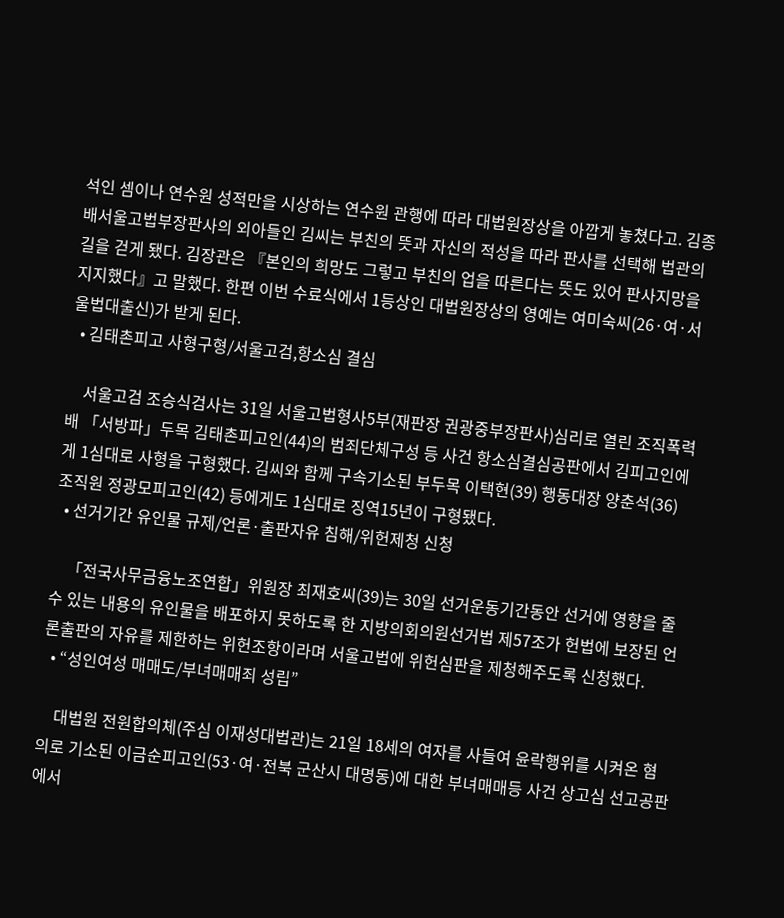석인 셈이나 연수원 성적만을 시상하는 연수원 관행에 따라 대법원장상을 아깝게 놓쳤다고. 김종배서울고법부장판사의 외아들인 김씨는 부친의 뜻과 자신의 적성을 따라 판사를 선택해 법관의 길을 걷게 됐다. 김장관은 『본인의 희망도 그렇고 부친의 업을 따른다는 뜻도 있어 판사지망을 지지했다』고 말했다. 한편 이번 수료식에서 1등상인 대법원장상의 영예는 여미숙씨(26·여·서울법대출신)가 받게 된다.
  • 김태촌피고 사형구형/서울고검,항소심 결심

    서울고검 조승식검사는 31일 서울고법형사5부(재판장 권광중부장판사)심리로 열린 조직폭력배 「서방파」두목 김태촌피고인(44)의 범죄단체구성 등 사건 항소심결심공판에서 김피고인에게 1심대로 사형을 구형했다. 김씨와 함께 구속기소된 부두목 이택현(39) 행동대장 양춘석(36) 조직원 정광모피고인(42) 등에게도 1심대로 징역15년이 구형됐다.
  • 선거기간 유인물 규제/언론·출판자유 침해/위헌제청 신청

    「전국사무금융노조연합」위원장 최재호씨(39)는 30일 선거운동기간동안 선거에 영향을 줄 수 있는 내용의 유인물을 배포하지 못하도록 한 지방의회의원선거법 제57조가 헌법에 보장된 언론출판의 자유를 제한하는 위헌조항이라며 서울고법에 위헌심판을 제청해주도록 신청했다.
  • “성인여성 매매도/부녀매매죄 성립”

    대법원 전원합의체(주심 이재성대법관)는 21일 18세의 여자를 사들여 윤락행위를 시켜온 혐의로 기소된 이금순피고인(53·여·전북 군산시 대명동)에 대한 부녀매매등 사건 상고심 선고공판에서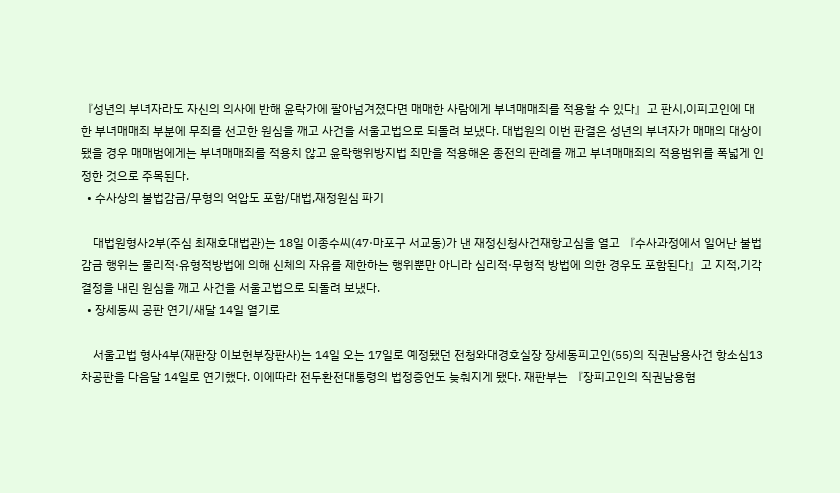『성년의 부녀자라도 자신의 의사에 반해 윤락가에 팔아넘겨졌다면 매매한 사람에게 부녀매매죄를 적용할 수 있다』고 판시,이피고인에 대한 부녀매매죄 부분에 무죄를 선고한 원심을 깨고 사건을 서울고법으로 되돌려 보냈다. 대법원의 이번 판결은 성년의 부녀자가 매매의 대상이 됐을 경우 매매범에게는 부녀매매죄를 적용치 않고 윤락행위방지법 죄만을 적용해온 종전의 판례를 깨고 부녀매매죄의 적용범위를 폭넓게 인정한 것으로 주목된다.
  • 수사상의 불법감금/무형의 억압도 포함/대법,재정원심 파기

    대법원형사2부(주심 최재호대법관)는 18일 이종수씨(47·마포구 서교동)가 낸 재정신청사건재항고심을 열고 『수사과정에서 일어난 불법감금 행위는 물리적·유형적방법에 의해 신체의 자유를 제한하는 행위뿐만 아니라 심리적·무형적 방법에 의한 경우도 포함된다』고 지적,기각결정을 내린 원심을 깨고 사건을 서울고법으로 되돌려 보냈다.
  • 장세동씨 공판 연기/새달 14일 열기로

    서울고법 형사4부(재판장 이보헌부장판사)는 14일 오는 17일로 예정됐던 전청와대경호실장 장세동피고인(55)의 직권남용사건 항소심13차공판을 다음달 14일로 연기했다. 이에따라 전두환전대통령의 법정증언도 늦춰지게 됐다. 재판부는 『장피고인의 직권남용혐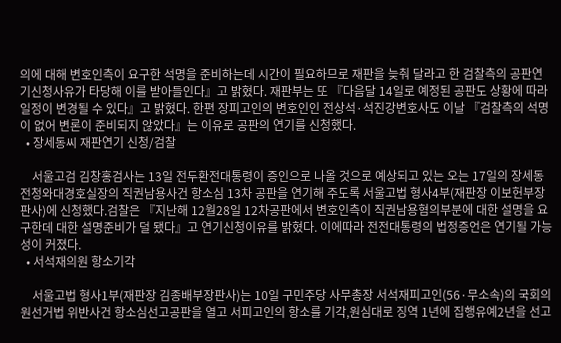의에 대해 변호인측이 요구한 석명을 준비하는데 시간이 필요하므로 재판을 늦춰 달라고 한 검찰측의 공판연기신청사유가 타당해 이를 받아들인다』고 밝혔다. 재판부는 또 『다음달 14일로 예정된 공판도 상황에 따라 일정이 변경될 수 있다』고 밝혔다. 한편 장피고인의 변호인인 전상석·석진강변호사도 이날 『검찰측의 석명이 없어 변론이 준비되지 않았다』는 이유로 공판의 연기를 신청했다.
  • 장세동씨 재판연기 신청/검찰

    서울고검 김창홍검사는 13일 전두환전대통령이 증인으로 나올 것으로 예상되고 있는 오는 17일의 장세동전청와대경호실장의 직권남용사건 항소심 13차 공판을 연기해 주도록 서울고법 형사4부(재판장 이보헌부장판사)에 신청했다.검찰은 『지난해 12월28일 12차공판에서 변호인측이 직권남용혐의부분에 대한 설명을 요구한데 대한 설명준비가 덜 됐다』고 연기신청이유를 밝혔다. 이에따라 전전대통령의 법정증언은 연기될 가능성이 커졌다.
  • 서석재의원 항소기각

    서울고법 형사1부(재판장 김종배부장판사)는 10일 구민주당 사무총장 서석재피고인(56·무소속)의 국회의원선거법 위반사건 항소심선고공판을 열고 서피고인의 항소를 기각,원심대로 징역 1년에 집행유예2년을 선고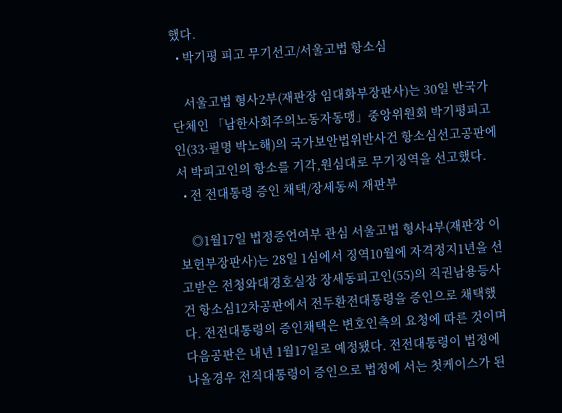했다.
  • 박기평 피고 무기선고/서울고법 항소심

    서울고법 형사2부(재판장 임대화부장판사)는 30일 반국가단체인 「남한사회주의노동자동맹」중앙위원회 박기평피고인(33·필명 박노해)의 국가보안법위반사건 항소심선고공판에서 박피고인의 항소를 기각,원심대로 무기징역을 선고했다.
  • 전 전대통령 증인 채택/장세동씨 재판부

    ◎1월17일 법정증언여부 관심 서울고법 형사4부(재판장 이보헌부장판사)는 28일 1심에서 징역10월에 자격정지1년을 선고받은 전청와대경호실장 장세동피고인(55)의 직권남용등사건 항소심12차공판에서 전두환전대통령을 증인으로 채택했다. 전전대통령의 증인채택은 변호인측의 요청에 따른 것이며 다음공판은 내년 1월17일로 예정됐다. 전전대통령이 법정에 나올경우 전직대통령이 증인으로 법정에 서는 첫케이스가 된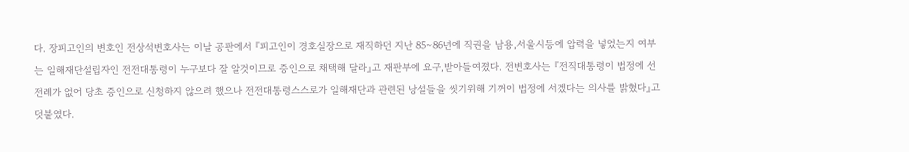다. 장피고인의 변호인 전상석변호사는 이날 공판에서 『피고인이 경호실장으로 재직하던 지난 85∼86년에 직권을 남용,서울시등에 압력을 넣었는지 여부는 일해재단설립자인 전전대통령이 누구보다 잘 알것이므로 증인으로 채택해 달라』고 재판부에 요구,받아들여졌다. 전변호사는 『전직대통령이 법정에 선 전례가 없어 당초 증인으로 신청하지 않으려 했으나 전전대통령스스로가 일해재단과 관련된 낭설들을 씻기위해 기꺼이 법정에 서겠다는 의사를 밝혔다』고 덧붙였다.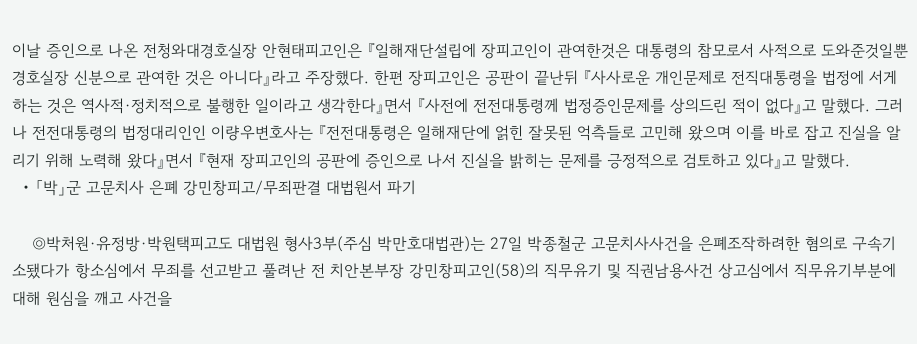이날 증인으로 나온 전청와대경호실장 안현태피고인은 『일해재단설립에 장피고인이 관여한것은 대통령의 참모로서 사적으로 도와준것일뿐 경호실장 신분으로 관여한 것은 아니다』라고 주장했다. 한편 장피고인은 공판이 끝난뒤 『사사로운 개인문제로 전직대통령을 법정에 서게하는 것은 역사적·정치적으로 불행한 일이라고 생각한다』면서 『사전에 전전대통령께 법정증인문제를 상의드린 적이 없다』고 말했다. 그러나 전전대통령의 법정대리인인 이량우변호사는 『전전대통령은 일해재단에 얽힌 잘못된 억측들로 고민해 왔으며 이를 바로 잡고 진실을 알리기 위해 노력해 왔다』면서 『현재 장피고인의 공판에 증인으로 나서 진실을 밝히는 문제를 긍정적으로 검토하고 있다』고 말했다.
  • 「박」군 고문치사 은폐 강민창피고/무죄판결 대법원서 파기

    ◎박처원·유정방·박원택피고도 대법원 형사3부(주심 박만호대법관)는 27일 박종철군 고문치사사건을 은폐조작하려한 혐의로 구속기소됐다가 항소심에서 무죄를 선고받고 풀려난 전 치안본부장 강민창피고인(58)의 직무유기 및 직권남용사건 상고심에서 직무유기부분에 대해 원심을 깨고 사건을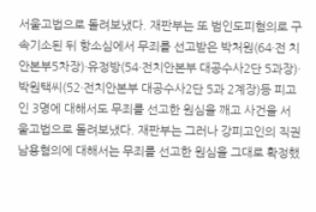서울고법으로 돌려보냈다. 재판부는 또 범인도피혐의로 구속기소된 뒤 항소심에서 무죄를 선고받은 박처원(64·전 치안본부5차장)·유정방(54·전치안본부 대공수사2단 5과장)·박원택씨(52·전치안본부 대공수사2단 5과 2계장)등 피고인 3명에 대해서도 무죄를 선고한 원심을 깨고 사건을 서울고법으로 돌려보냈다. 재판부는 그러나 강피고인의 직권남용혐의에 대해서는 무죄를 선고한 원심을 그대로 확정했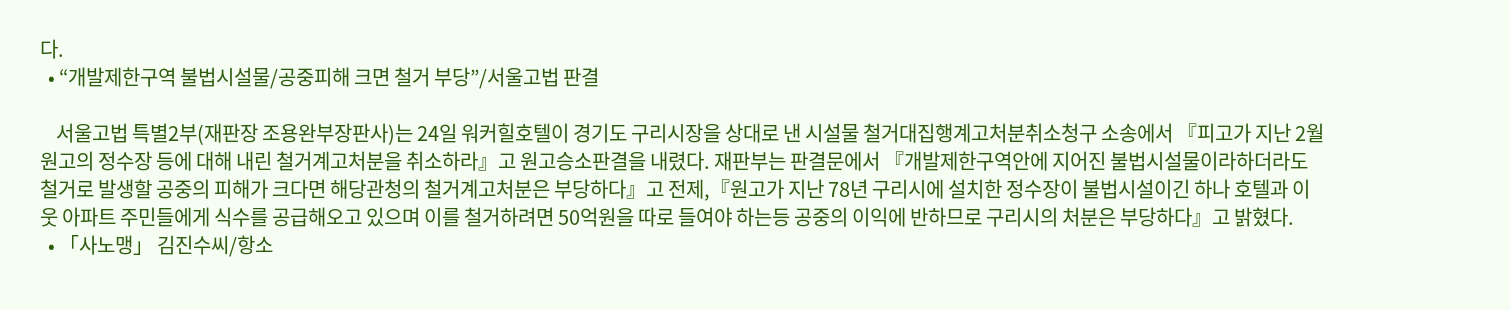다.
  • “개발제한구역 불법시설물/공중피해 크면 철거 부당”/서울고법 판결

    서울고법 특별2부(재판장 조용완부장판사)는 24일 워커힐호텔이 경기도 구리시장을 상대로 낸 시설물 철거대집행계고처분취소청구 소송에서 『피고가 지난 2월 원고의 정수장 등에 대해 내린 철거계고처분을 취소하라』고 원고승소판결을 내렸다. 재판부는 판결문에서 『개발제한구역안에 지어진 불법시설물이라하더라도 철거로 발생할 공중의 피해가 크다면 해당관청의 철거계고처분은 부당하다』고 전제,『원고가 지난 78년 구리시에 설치한 정수장이 불법시설이긴 하나 호텔과 이웃 아파트 주민들에게 식수를 공급해오고 있으며 이를 철거하려면 50억원을 따로 들여야 하는등 공중의 이익에 반하므로 구리시의 처분은 부당하다』고 밝혔다.
  • 「사노맹」 김진수씨/항소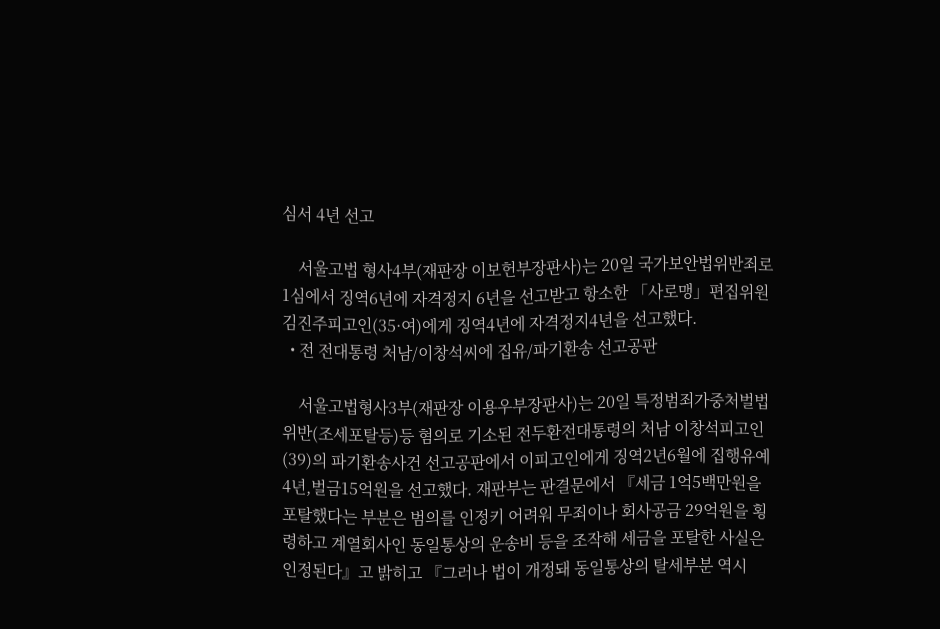심서 4년 선고

    서울고법 형사4부(재판장 이보헌부장판사)는 20일 국가보안법위반죄로 1심에서 징역6년에 자격정지 6년을 선고받고 항소한 「사로맹」편집위원 김진주피고인(35·여)에게 징역4년에 자격정지4년을 선고했다.
  • 전 전대통령 처남/이창석씨에 집유/파기환송 선고공판

    서울고법형사3부(재판장 이용우부장판사)는 20일 특정범죄가중처벌법위반(조세포탈등)등 혐의로 기소된 전두환전대통령의 처남 이창석피고인(39)의 파기환송사건 선고공판에서 이피고인에게 징역2년6월에 집행유예4년,벌금15억원을 선고했다. 재판부는 판결문에서 『세금 1억5백만원을 포탈했다는 부분은 범의를 인정키 어려워 무죄이나 회사공금 29억원을 횡령하고 계열회사인 동일통상의 운송비 등을 조작해 세금을 포탈한 사실은 인정된다』고 밝히고 『그러나 법이 개정돼 동일통상의 탈세부분 역시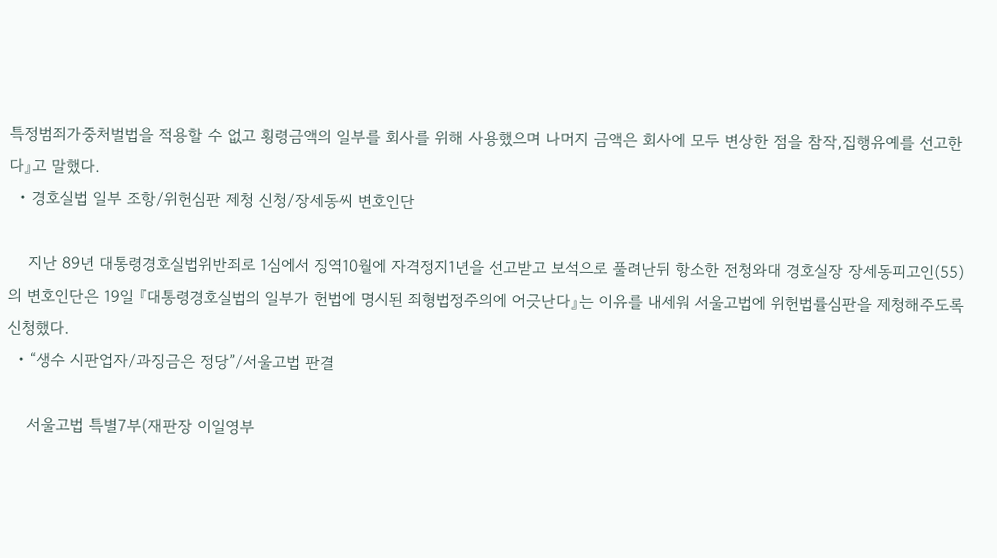특정범죄가중처벌법을 적용할 수 없고 횡령금액의 일부를 회사를 위해 사용했으며 나머지 금액은 회사에 모두 변상한 점을 참작,집행유예를 선고한다』고 말했다.
  • 경호실법 일부 조항/위헌심판 제청 신청/장세동씨 변호인단

    지난 89년 대통령경호실법위반죄로 1심에서 징역10월에 자격정지1년을 선고받고 보석으로 풀려난뒤 항소한 전청와대 경호실장 장세동피고인(55)의 변호인단은 19일 『대통령경호실법의 일부가 헌법에 명시된 죄형법정주의에 어긋난다』는 이유를 내세워 서울고법에 위헌법률심판을 제청해주도록 신청했다.
  • “생수 시판업자/과징금은 정당”/서울고법 판결

    서울고법 특별7부(재판장 이일영부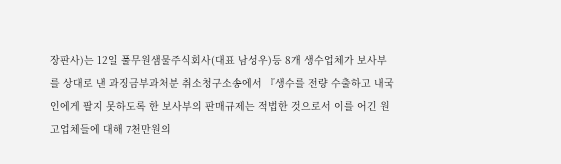장판사)는 12일 풀무원샘물주식회사(대표 남성우)등 8개 생수업체가 보사부를 상대로 낸 과징금부과처분 취소청구소송에서 『생수를 전량 수출하고 내국인에게 팔지 못하도록 한 보사부의 판매규제는 적법한 것으로서 이를 어긴 원고업체들에 대해 7천만원의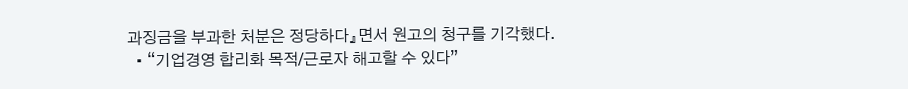과징금을 부과한 처분은 정당하다』면서 원고의 청구를 기각했다.
  • “기업경영 합리화 목적/근로자 해고할 수 있다”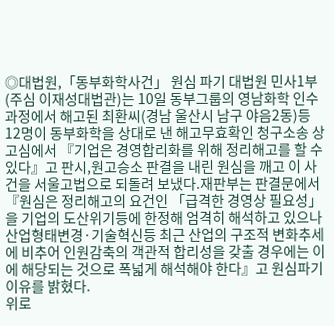◎대법원,「동부화학사건」 원심 파기 대법원 민사1부(주심 이재성대법관)는 10일 동부그룹의 영남화학 인수과정에서 해고된 최환씨(경남 울산시 남구 야음2동)등 12명이 동부화학을 상대로 낸 해고무효확인 청구소송 상고심에서 『기업은 경영합리화를 위해 정리해고를 할 수 있다』고 판시,원고승소 판결을 내린 원심을 깨고 이 사건을 서울고법으로 되돌려 보냈다.재판부는 판결문에서 『원심은 정리해고의 요건인 「급격한 경영상 필요성」을 기업의 도산위기등에 한정해 엄격히 해석하고 있으나 산업형태변경·기술혁신등 최근 산업의 구조적 변화추세에 비추어 인원감축의 객관적 합리성을 갖출 경우에는 이에 해당되는 것으로 폭넓게 해석해야 한다』고 원심파기 이유를 밝혔다.
위로